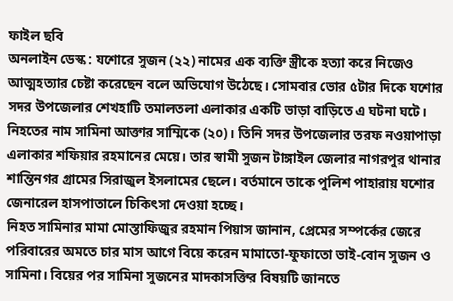ফাইল ছবি
অনলাইন ডেস্ক : যশোরে সুজন (২২) নামের এক ব্যক্তি স্ত্রীকে হত্যা করে নিজেও আত্মহত্যার চেষ্টা করেছেন বলে অভিযোগ উঠেছে। সোমবার ভোর ৫টার দিকে যশোর সদর উপজেলার শেখহাটি তমালতলা এলাকার একটি ভাড়া বাড়িতে এ ঘটনা ঘটে।
নিহতের নাম সামিনা আক্তার সাম্মিকে (২০)। তিনি সদর উপজেলার তরফ নওয়াপাড়া এলাকার শফিয়ার রহমানের মেয়ে। তার স্বামী সুজন টাঙ্গাইল জেলার নাগরপুর থানার শান্তিনগর গ্রামের সিরাজুল ইসলামের ছেলে। বর্তমানে তাকে পুলিশ পাহারায় যশোর জেনারেল হাসপাতালে চিকিৎসা দেওয়া হচ্ছে।
নিহত সামিনার মামা মোস্তাফিজুর রহমান পিয়াস জানান, প্রেমের সম্পর্কের জেরে পরিবারের অমতে চার মাস আগে বিয়ে করেন মামাতো-ফুফাতো ভাই-বোন সুজন ও সামিনা। বিয়ের পর সামিনা সুজনের মাদকাসক্তির বিষয়টি জানতে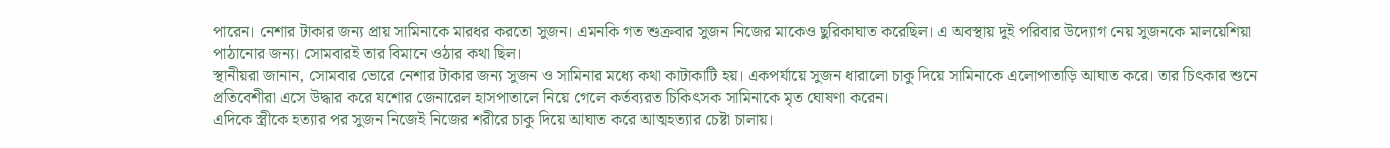পারেন। নেশার টাকার জন্য প্রায় সামিনাকে মারধর করতো সুজন। এমনকি গত শুক্রবার সুজন নিজের মাকেও ছুরিকাঘাত করেছিল। এ অবস্থায় দুই পরিবার উদ্যোগ নেয় সুজনকে মালয়েশিয়া পাঠানোর জন্য। সোমবারই তার বিমানে ওঠার কথা ছিল।
স্থানীয়রা জানান, সোমবার ভোরে নেশার টাকার জন্য সুজন ও সামিনার মধ্যে কথা কাটাকাটি হয়। একপর্যায়ে সুজন ধারালো চাকু দিয়ে সামিনাকে এলোপাতাড়ি আঘাত করে। তার চিৎকার শুনে প্রতিবেশীরা এসে উদ্ধার করে যশোর জেনারেল হাসপাতালে নিয়ে গেলে কর্তব্যরত চিকিৎসক সামিনাকে মৃত ঘোষণা করেন।
এদিকে স্ত্রীকে হত্যার পর সুজন নিজেই নিজের শরীরে চাকু দিয়ে আঘাত করে আত্মহত্যার চেষ্টা চালায়।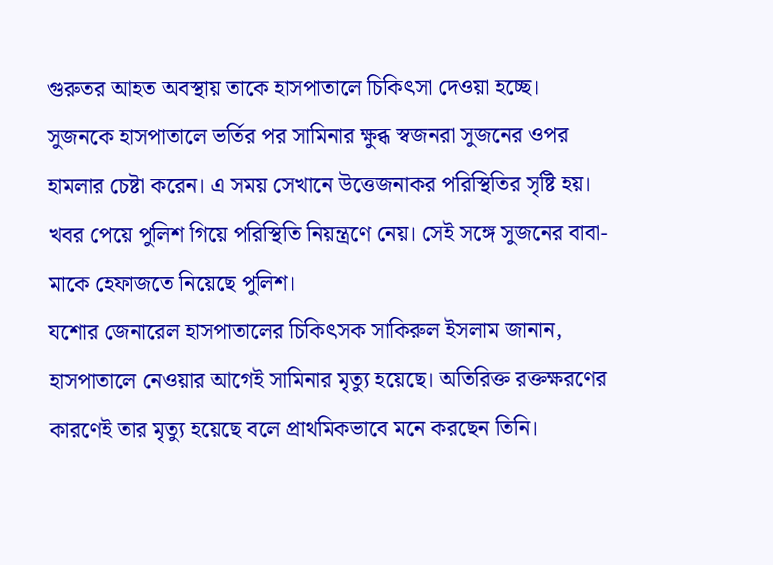গুরুতর আহত অবস্থায় তাকে হাসপাতালে চিকিৎসা দেওয়া হচ্ছে।
সুজনকে হাসপাতালে ভর্তির পর সামিনার ক্ষুব্ধ স্বজনরা সুজনের ওপর হামলার চেষ্টা করেন। এ সময় সেখানে উত্তেজনাকর পরিস্থিতির সৃষ্টি হয়। খবর পেয়ে পুলিশ গিয়ে পরিস্থিতি নিয়ন্ত্রণে নেয়। সেই সঙ্গে সুজনের বাবা-মাকে হেফাজতে নিয়েছে পুলিশ।
যশোর জেনারেল হাসপাতালের চিকিৎসক সাকিরুল ইসলাম জানান, হাসপাতালে নেওয়ার আগেই সামিনার মৃত্যু হয়েছে। অতিরিক্ত রক্তক্ষরণের কারণেই তার মৃত্যু হয়েছে বলে প্রাথমিকভাবে মনে করছেন তিনি।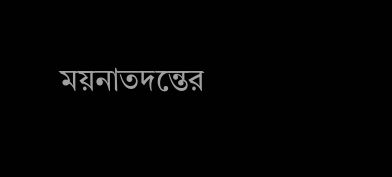ময়নাতদন্তের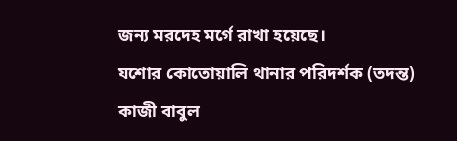জন্য মরদেহ মর্গে রাখা হয়েছে।
যশোর কোতোয়ালি থানার পরিদর্শক (তদন্ত) কাজী বাবুল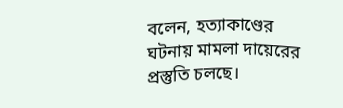বলেন, হত্যাকাণ্ডের ঘটনায় মামলা দায়েরের প্রস্তুতি চলছে।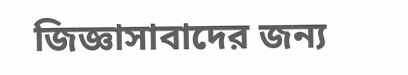জিজ্ঞাসাবাদের জন্য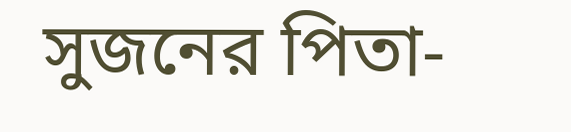সুজনের পিতা-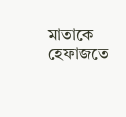মাতাকে হেফাজতে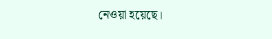নেওয়া হয়েছে।